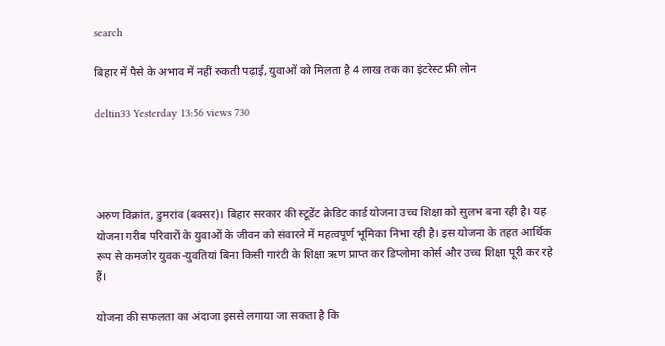search

बिहार में पैसे के अभाव में नहीं रुकती पढ़ाई, युवाओं को मिलता है 4 लाख तक का इंटरेस्ट फ्री लोन

deltin33 Yesterday 13:56 views 730




अरुण विक्रांत, डुमरांव (बक्सर)। बिहार सरकार की स्टूडेंट क्रेडिट कार्ड योजना उच्च शिक्षा को सुलभ बना रही है। यह योजना गरीब परिवारों के युवाओं के जीवन को संवारने में महत्वपूर्ण भूमिका निभा रही है। इस योजना के तहत आर्थिक रूप से कमजोर युवक-युवतियां बिना किसी गारंटी के शिक्षा ऋण प्राप्त कर डिप्लोमा कोर्स और उच्च शिक्षा पूरी कर रहे हैं।

योजना की सफलता का अंदाजा इससे लगाया जा सकता है कि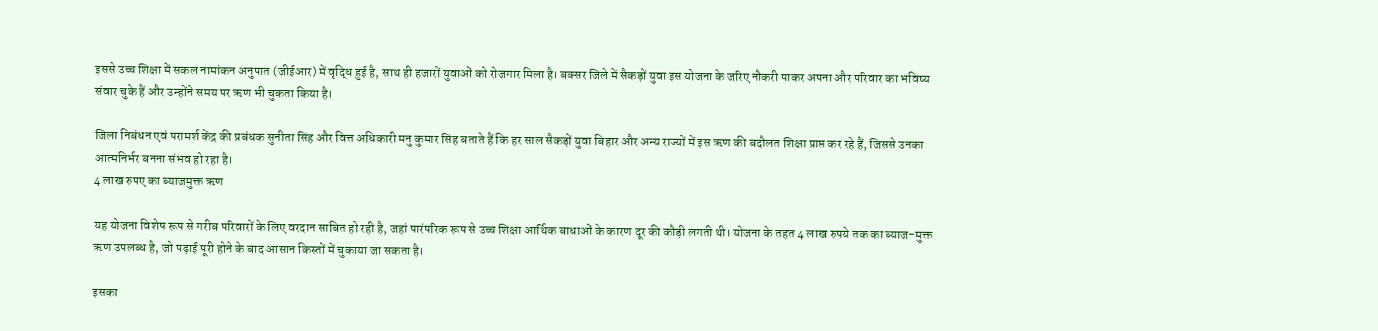इससे उच्च शिक्षा में सकल नामांकन अनुपात (जीईआर) में वृद्धि हुई है, साथ ही हजारों युवाओं को रोजगार मिला है। बक्सर जिले में सैकड़ों युवा इस योजना के जरिए नौकरी पाकर अपना और परिवार का भविष्य संवार चुके हैं और उन्होंने समय पर ऋण भी चुकता किया है।

जिला निबंधन एवं परामर्श केंद्र की प्रबंधक सुनीता सिंह और वित्त अधिकारी मनु कुमार सिंह बताते हैं कि हर साल सैकड़ों युवा बिहार और अन्य राज्यों में इस ऋण की बदौलत शिक्षा प्राप्त कर रहे हैं, जिससे उनका आत्मनिर्भर बनना संभव हो रहा है।
4 लाख रुपए का ब्याजमुक्त ऋण

यह योजना विशेष रूप से गरीब परिवारों के लिए वरदान साबित हो रही है, जहां पारंपरिक रूप से उच्च शिक्षा आर्थिक बाधाओं के कारण दूर की कौड़ी लगती थी। योजना के तहत 4 लाख रुपये तक का ब्याज-मुक्त ऋण उपलब्ध है, जो पढ़ाई पूरी होने के बाद आसान किस्तों में चुकाया जा सकता है।

इसका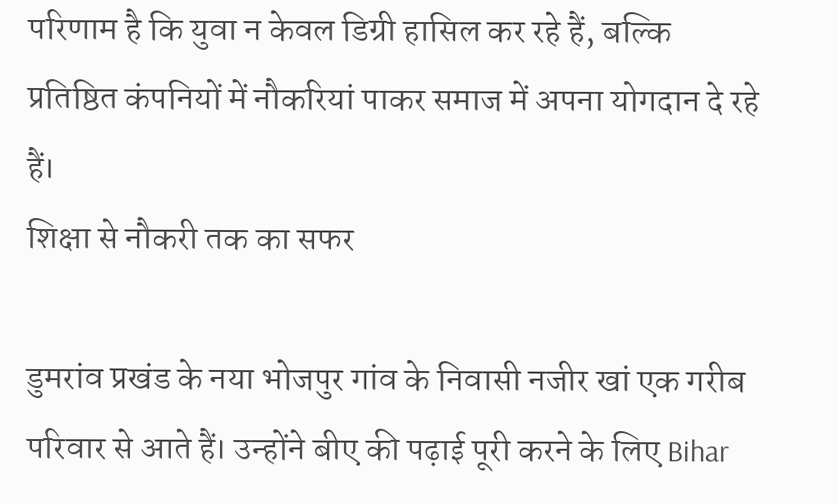परिणाम है कि युवा न केवल डिग्री हासिल कर रहे हैं, बल्कि प्रतिष्ठित कंपनियों में नौकरियां पाकर समाज में अपना योगदान दे रहे हैं।
शिक्षा से नौकरी तक का सफर

डुमरांव प्रखंड के नया भोजपुर गांव के निवासी नजीर खां एक गरीब परिवार से आते हैं। उन्होंने बीए की पढ़ाई पूरी करने के लिए Bihar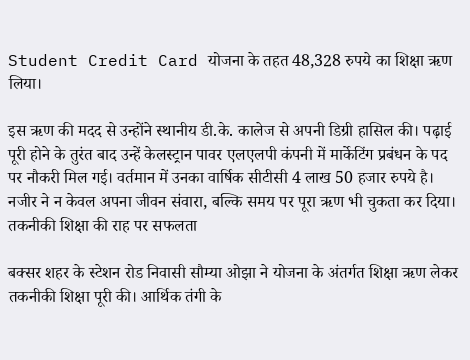Student Credit Card योजना के तहत 48,328 रुपये का शिक्षा ऋण लिया।

इस ऋण की मदद से उन्होंने स्थानीय डी.के. कालेज से अपनी डिग्री हासिल की। पढ़ाई पूरी होने के तुरंत बाद उन्हें केलस्ट्रान पावर एलएलपी कंपनी में मार्केटिंग प्रबंधन के पद पर नौकरी मिल गई। वर्तमान में उनका वार्षिक सीटीसी 4 लाख 50 हजार रुपये है। नजीर ने न केवल अपना जीवन संवारा, बल्कि समय पर पूरा ऋण भी चुकता कर दिया।
तकनीकी शिक्षा की राह पर सफलता

बक्सर शहर के स्टेशन रोड निवासी सौम्या ओझा ने योजना के अंतर्गत शिक्षा ऋण लेकर तकनीकी शिक्षा पूरी की। आर्थिक तंगी के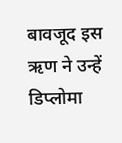बावजूद इस ऋण ने उन्हें डिप्लोमा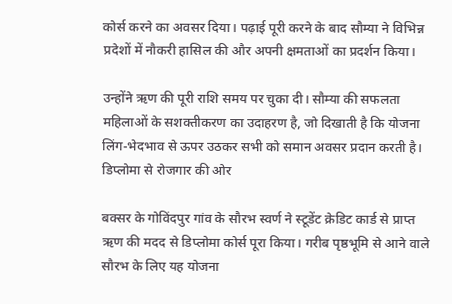कोर्स करने का अवसर दिया। पढ़ाई पूरी करने के बाद सौम्या ने विभिन्न प्रदेशों में नौकरी हासिल की और अपनी क्षमताओं का प्रदर्शन किया।

उन्होंने ऋण की पूरी राशि समय पर चुका दी। सौम्या की सफलता महिलाओं के सशक्तीकरण का उदाहरण है, जो दिखाती है कि योजना लिंग-भेदभाव से ऊपर उठकर सभी को समान अवसर प्रदान करती है।
डिप्लोमा से रोजगार की ओर

बक्सर के गोविंदपुर गांव के सौरभ स्वर्ण ने स्टूडेंट क्रेडिट कार्ड से प्राप्त ऋण की मदद से डिप्लोमा कोर्स पूरा किया। गरीब पृष्ठभूमि से आने वाले सौरभ के लिए यह योजना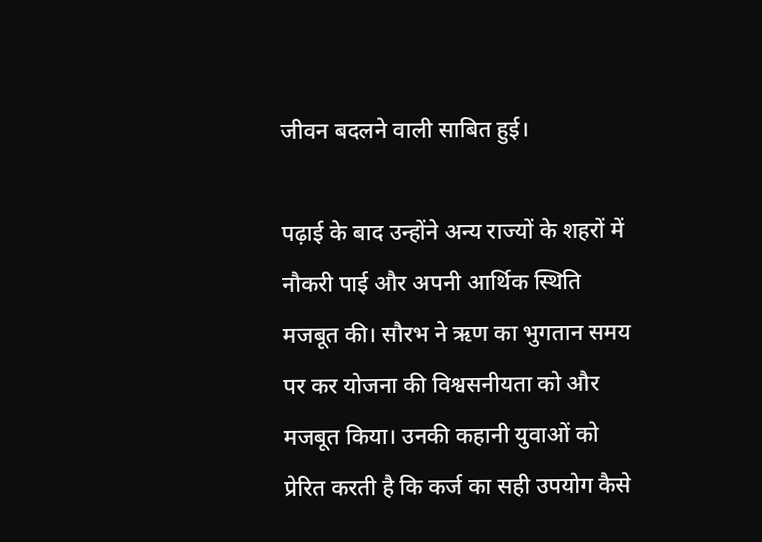जीवन बदलने वाली साबित हुई।

पढ़ाई के बाद उन्होंने अन्य राज्यों के शहरों में नौकरी पाई और अपनी आर्थिक स्थिति मजबूत की। सौरभ ने ऋण का भुगतान समय पर कर योजना की विश्वसनीयता को और मजबूत किया। उनकी कहानी युवाओं को प्रेरित करती है कि कर्ज का सही उपयोग कैसे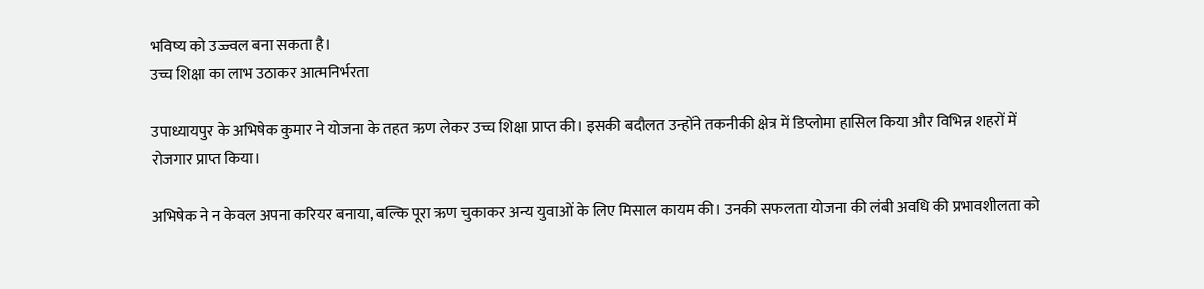भविष्य को उज्ज्वल बना सकता है।
उच्च शिक्षा का लाभ उठाकर आत्मनिर्भरता

उपाध्यायपुर के अभिषेक कुमार ने योजना के तहत ऋण लेकर उच्च शिक्षा प्राप्त की। इसकी बदौलत उन्होंने तकनीकी क्षेत्र में डिप्लोमा हासिल किया और विभिन्न शहरों में रोजगार प्राप्त किया।

अभिषेक ने न केवल अपना करियर बनाया, बल्कि पूरा ऋण चुकाकर अन्य युवाओं के लिए मिसाल कायम की। उनकी सफलता योजना की लंबी अवधि की प्रभावशीलता को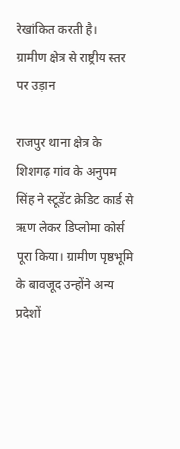रेखांकित करती है।
ग्रामीण क्षेत्र से राष्ट्रीय स्तर पर उड़ान

राजपुर थाना क्षेत्र के शिशगढ़ गांव के अनुपम सिंह ने स्टूडेंट क्रेडिट कार्ड से ऋण लेकर डिप्लोमा कोर्स पूरा किया। ग्रामीण पृष्ठभूमि के बावजूद उन्होंने अन्य प्रदेशों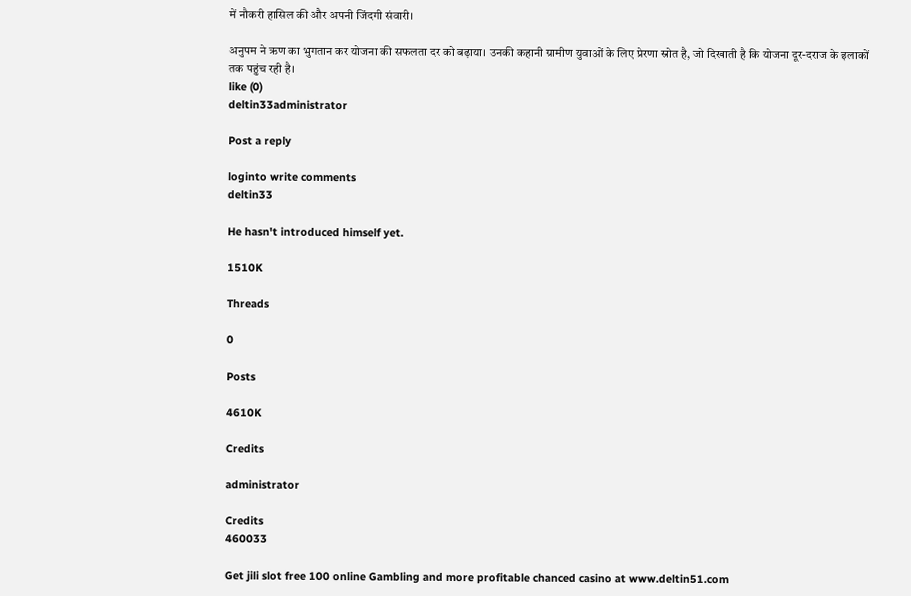में नौकरी हासिल की और अपनी जिंदगी संवारी।

अनुपम ने ऋण का भुगतान कर योजना की सफलता दर को बढ़ाया। उनकी कहानी ग्रामीण युवाओं के लिए प्रेरणा स्रोत है, जो दिखाती है कि योजना दूर-दराज के इलाकों तक पहुंच रही है।
like (0)
deltin33administrator

Post a reply

loginto write comments
deltin33

He hasn't introduced himself yet.

1510K

Threads

0

Posts

4610K

Credits

administrator

Credits
460033

Get jili slot free 100 online Gambling and more profitable chanced casino at www.deltin51.com